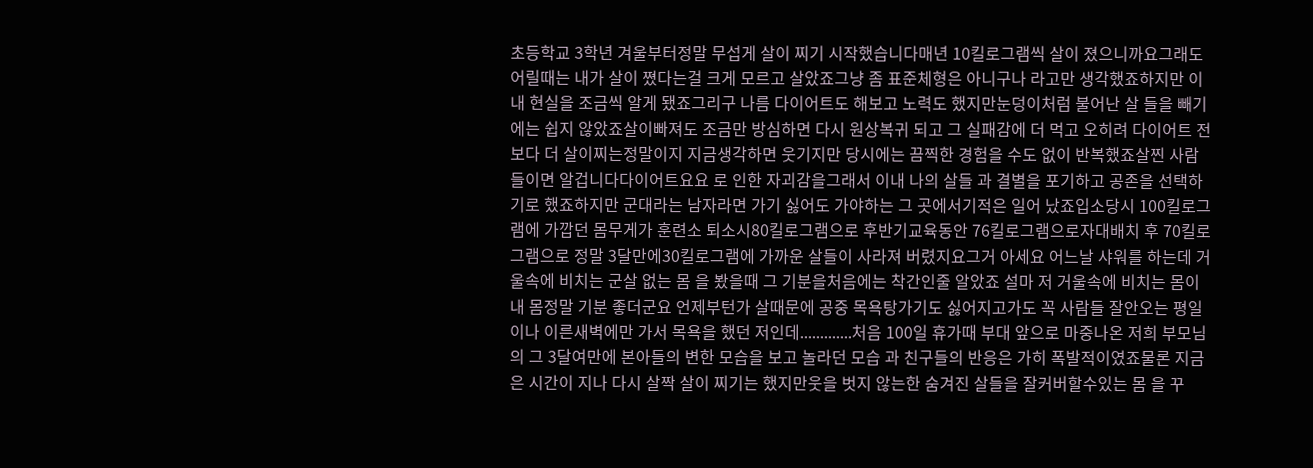초등학교 3학년 겨울부터정말 무섭게 살이 찌기 시작했습니다매년 10킬로그램씩 살이 졌으니까요그래도 어릴때는 내가 살이 쪘다는걸 크게 모르고 살았죠그냥 좀 표준체형은 아니구나 라고만 생각했죠하지만 이내 현실을 조금씩 알게 됐죠그리구 나름 다이어트도 해보고 노력도 했지만눈덩이처럼 불어난 살 들을 빼기에는 쉽지 않았죠살이빠져도 조금만 방심하면 다시 원상복귀 되고 그 실패감에 더 먹고 오히려 다이어트 전보다 더 살이찌는정말이지 지금생각하면 웃기지만 당시에는 끔찍한 경험을 수도 없이 반복했죠살찐 사람들이면 알겁니다다이어트요요 로 인한 자괴감을그래서 이내 나의 살들 과 결별을 포기하고 공존을 선택하기로 했죠하지만 군대라는 남자라면 가기 싫어도 가야하는 그 곳에서기적은 일어 났죠입소당시 100킬로그램에 가깝던 몸무게가 훈련소 퇴소시80킬로그램으로 후반기교육동안 76킬로그램으로자대배치 후 70킬로그램으로 정말 3달만에30킬로그램에 가까운 살들이 사라져 버렸지요그거 아세요 어느날 샤워를 하는데 거울속에 비치는 군살 없는 몸 을 봤을때 그 기분을처음에는 착간인줄 알았죠 설마 저 거울속에 비치는 몸이 내 몸정말 기분 좋더군요 언제부턴가 살때문에 공중 목욕탕가기도 싫어지고가도 꼭 사람들 잘안오는 평일이나 이른새벽에만 가서 목욕을 했던 저인데.............처음 100일 휴가때 부대 앞으로 마중나온 저희 부모님의 그 3달여만에 본아들의 변한 모습을 보고 놀라던 모습 과 친구들의 반응은 가히 폭발적이였죠물론 지금은 시간이 지나 다시 살짝 살이 찌기는 했지만웃을 벗지 않는한 숨겨진 살들을 잘커버할수있는 몸 을 꾸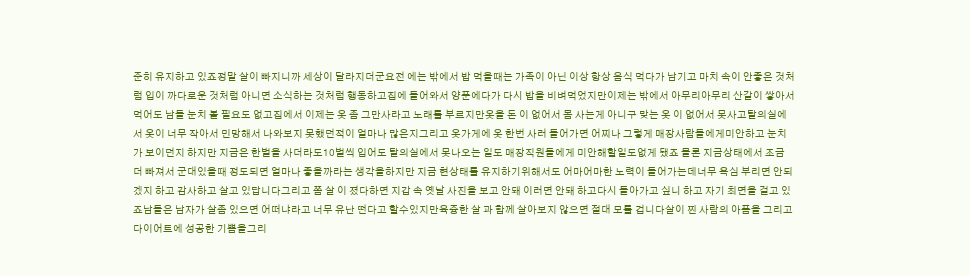준히 유지하고 있죠정말 살이 빠지니까 세상이 달라지더군요전 에는 밖에서 밥 먹을때는 가족이 아닌 이상 항상 음식 먹다가 남기고 마치 속이 안좋은 것처럼 입이 까다로운 것처럼 아니면 소식하는 것처럼 행동하고집에 들어와서 양푼에다가 다시 밥을 비벼먹었지만이제는 밖에서 아무리아무리 산같이 쌓아서 먹어도 남들 눈치 볼 필요도 없고집에서 이제는 옷 좀 그만사라고 노래를 부르지만옷을 돈 이 없어서 몸 사는게 아니구 맞는 옷 이 없어서 못사고탈의실에서 옷이 너무 작아서 민망해서 나와보지 못했던적이 얼마나 많은지그리고 옷가게에 옷 한번 사러 들어가면 어찌나 그렇게 매장사람들에게미안하고 눈치가 보이던지 하지만 지금은 한벌을 사더라도10벌씩 입어도 탈의실에서 못나오는 일도 매장직원들에게 미안해할일도없게 됐죠 믈론 지금상태에서 조금 더 빠져서 군대있을때 정도되면 얼마나 좋을까라는 생각을하지만 지금 현상태를 유지하기위해서도 어마어마한 노력이 들어가는데너무 욕심 부리면 안되겠지 하고 감사하고 살고 있답니다그리고 쫌 살 이 졌다하면 지갑 속 옛날 사진을 보고 안돼 이러면 안돼 하고다시 돌아가고 싶니 하고 자기 최면을 걸고 있죠남들은 남자가 살좀 있으면 어떠냐라고 너무 유난 떤다고 할수있지만육즁한 살 과 함께 살아보지 않으면 절대 모를 겁니다살이 찐 사람의 아픔을 그리고 다이어트에 성공한 기쁨을그리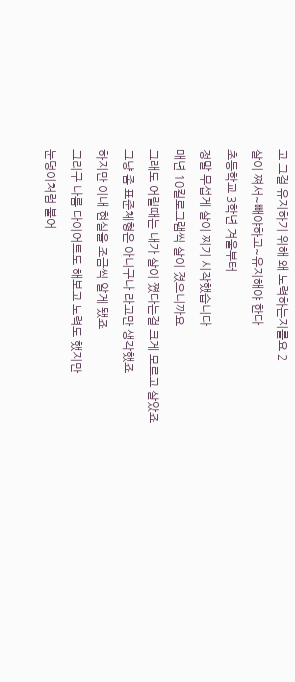고 그걸 유지하기 위해 왜 노력하는지를요 2
살이 쪄서~빼야하고~유지해야 한다
초등학교 3학년 겨울부터
정말 무섭게 살이 찌기 시작했습니다
매년 10킬로그램씩 살이 졌으니까요
그래도 어릴때는 내가 살이 쪘다는걸 크게 모르고 살았죠
그냥 좀 표준체형은 아니구나 라고만 생각했죠
하지만 이내 현실을 조금씩 알게 됐죠
그리구 나름 다이어트도 해보고 노력도 했지만
눈덩이처럼 불어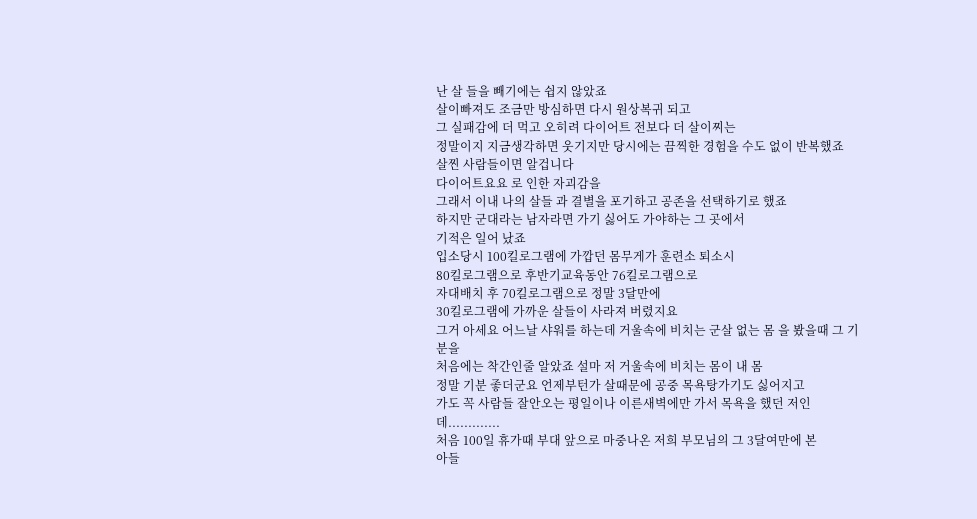난 살 들을 빼기에는 쉽지 않았죠
살이빠져도 조금만 방심하면 다시 원상복귀 되고
그 실패감에 더 먹고 오히려 다이어트 전보다 더 살이찌는
정말이지 지금생각하면 웃기지만 당시에는 끔찍한 경험을 수도 없이 반복했죠
살찐 사람들이면 알겁니다
다이어트요요 로 인한 자괴감을
그래서 이내 나의 살들 과 결별을 포기하고 공존을 선택하기로 했죠
하지만 군대라는 남자라면 가기 싫어도 가야하는 그 곳에서
기적은 일어 났죠
입소당시 100킬로그램에 가깝던 몸무게가 훈련소 퇴소시
80킬로그램으로 후반기교육동안 76킬로그램으로
자대배치 후 70킬로그램으로 정말 3달만에
30킬로그램에 가까운 살들이 사라져 버렸지요
그거 아세요 어느날 샤워를 하는데 거울속에 비치는 군살 없는 몸 을 봤을때 그 기분을
처음에는 착간인줄 알았죠 설마 저 거울속에 비치는 몸이 내 몸
정말 기분 좋더군요 언제부턴가 살때문에 공중 목욕탕가기도 싫어지고
가도 꼭 사람들 잘안오는 평일이나 이른새벽에만 가서 목욕을 했던 저인데.............
처음 100일 휴가때 부대 앞으로 마중나온 저희 부모님의 그 3달여만에 본
아들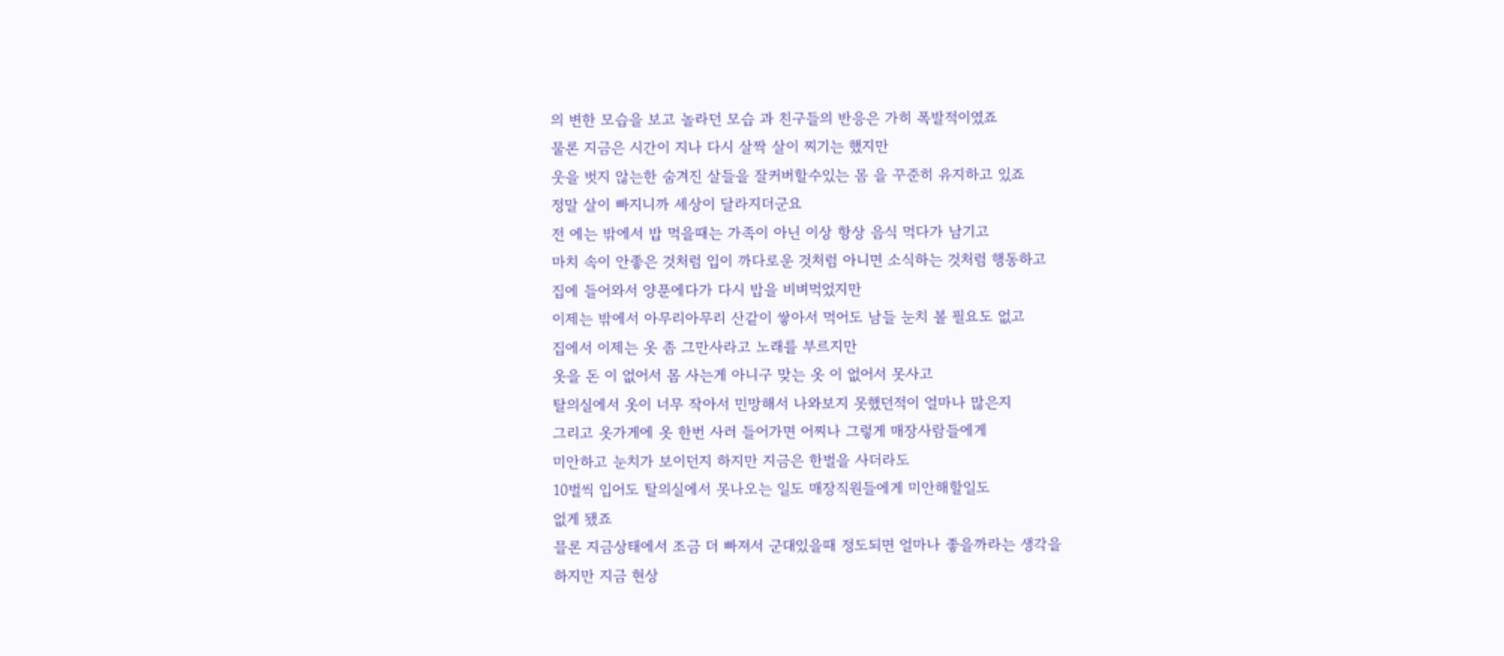의 변한 모습을 보고 놀라던 모습 과 친구들의 반응은 가히 폭발적이였죠
물론 지금은 시간이 지나 다시 살짝 살이 찌기는 했지만
웃을 벗지 않는한 숨겨진 살들을 잘커버할수있는 몸 을 꾸준히 유지하고 있죠
정말 살이 빠지니까 세상이 달라지더군요
전 에는 밖에서 밥 먹을때는 가족이 아닌 이상 항상 음식 먹다가 남기고
마치 속이 안좋은 것처럼 입이 까다로운 것처럼 아니면 소식하는 것처럼 행동하고
집에 들어와서 양푼에다가 다시 밥을 비벼먹었지만
이제는 밖에서 아무리아무리 산같이 쌓아서 먹어도 남들 눈치 볼 필요도 없고
집에서 이제는 옷 좀 그만사라고 노래를 부르지만
옷을 돈 이 없어서 몸 사는게 아니구 맞는 옷 이 없어서 못사고
탈의실에서 옷이 너무 작아서 민망해서 나와보지 못했던적이 얼마나 많은지
그리고 옷가게에 옷 한번 사러 들어가면 어찌나 그렇게 매장사람들에게
미안하고 눈치가 보이던지 하지만 지금은 한벌을 사더라도
10벌씩 입어도 탈의실에서 못나오는 일도 매장직원들에게 미안해할일도
없게 됐죠
믈론 지금상태에서 조금 더 빠져서 군대있을때 정도되면 얼마나 좋을까라는 생각을
하지만 지금 현상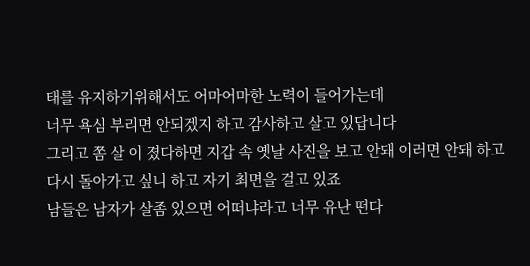태를 유지하기위해서도 어마어마한 노력이 들어가는데
너무 욕심 부리면 안되겠지 하고 감사하고 살고 있답니다
그리고 쫌 살 이 졌다하면 지갑 속 옛날 사진을 보고 안돼 이러면 안돼 하고
다시 돌아가고 싶니 하고 자기 최면을 걸고 있죠
남들은 남자가 살좀 있으면 어떠냐라고 너무 유난 떤다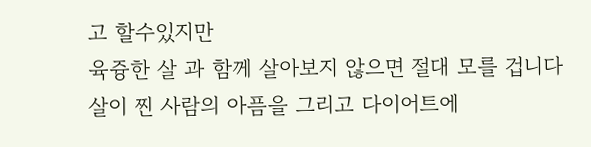고 할수있지만
육즁한 살 과 함께 살아보지 않으면 절대 모를 겁니다
살이 찐 사람의 아픔을 그리고 다이어트에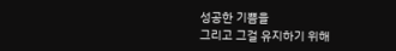성공한 기쁨을
그리고 그걸 유지하기 위해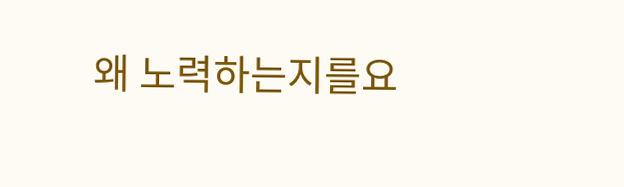왜 노력하는지를요